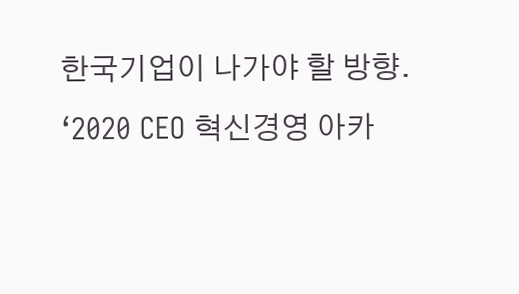한국기업이 나가야 할 방향.
‘2020 CEO 혁신경영 아카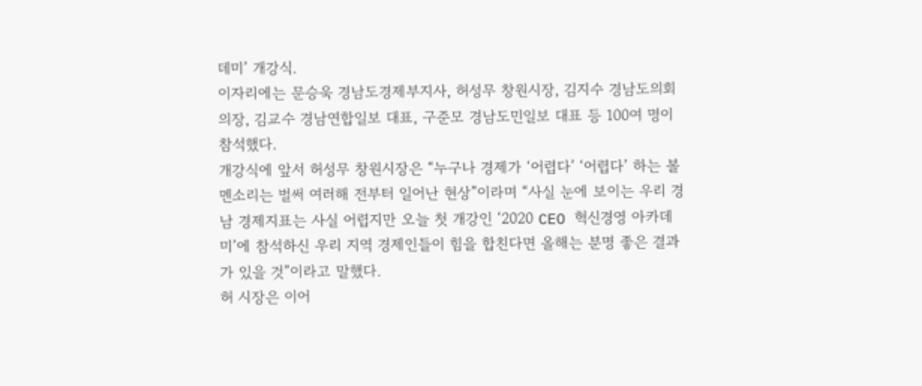데미’ 개강식.
이자리에는 문승욱 경남도경제부지사, 허성무 창원시장, 김지수 경남도의회 의장, 김교수 경남연합일보 대표, 구준모 경남도민일보 대표 등 100여 명이 참석했다.
개강식에 앞서 허성무 창원시장은 “누구나 경제가 ‘어렵다’ ‘어렵다’ 하는 볼멘소리는 벌써 여러해 전부터 일어난 현상”이라며 “사실 눈에 보이는 우리 경남 경제지표는 사실 어렵지만 오늘 첫 개강인 ‘2020 CEO 혁신경영 아카데미’에 참석하신 우리 지역 경제인들이 힘을 합친다면 올해는 분명 좋은 결과가 있을 것”이라고 말했다.
허 시장은 이어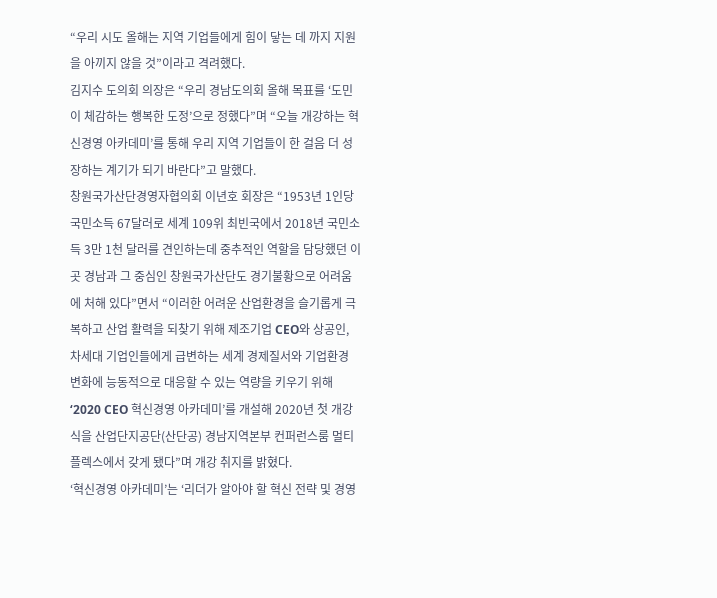“우리 시도 올해는 지역 기업들에게 힘이 닿는 데 까지 지원을 아끼지 않을 것”이라고 격려했다.
김지수 도의회 의장은 “우리 경남도의회 올해 목표를 ‘도민이 체감하는 행복한 도정’으로 정했다”며 “오늘 개강하는 혁신경영 아카데미’를 통해 우리 지역 기업들이 한 걸음 더 성장하는 계기가 되기 바란다”고 말했다.
창원국가산단경영자협의회 이년호 회장은 “1953년 1인당 국민소득 67달러로 세계 109위 최빈국에서 2018년 국민소득 3만 1천 달러를 견인하는데 중추적인 역할을 담당했던 이곳 경남과 그 중심인 창원국가산단도 경기불황으로 어려움에 처해 있다”면서 “이러한 어려운 산업환경을 슬기롭게 극복하고 산업 활력을 되찾기 위해 제조기업 CEO와 상공인, 차세대 기업인들에게 급변하는 세계 경제질서와 기업환경 변화에 능동적으로 대응할 수 있는 역량을 키우기 위해 ‘2020 CEO 혁신경영 아카데미’를 개설해 2020년 첫 개강식을 산업단지공단(산단공) 경남지역본부 컨퍼런스룸 멀티플렉스에서 갖게 됐다”며 개강 취지를 밝혔다.
‘혁신경영 아카데미’는 ‘리더가 알아야 할 혁신 전략 및 경영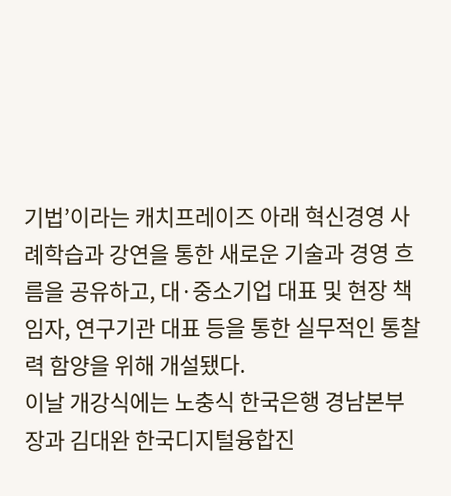기법’이라는 캐치프레이즈 아래 혁신경영 사례학습과 강연을 통한 새로운 기술과 경영 흐름을 공유하고, 대·중소기업 대표 및 현장 책임자, 연구기관 대표 등을 통한 실무적인 통찰력 함양을 위해 개설됐다.
이날 개강식에는 노충식 한국은행 경남본부장과 김대완 한국디지털융합진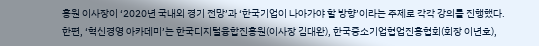흥원 이사장이 ‘2020년 국내외 경기 전망’과 ‘한국기업이 나아가야 할 방향’이라는 주제로 각각 강의를 진행했다.
한편, ‘혁신경영 아카데미’는 한국디지털융합진흥원(이사장 김대완), 한국중소기업협업진흥협회(회장 이년호),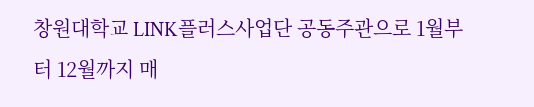창원대학교 LINK플러스사업단 공동주관으로 1월부터 12월까지 매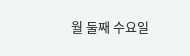월 둘째 수요일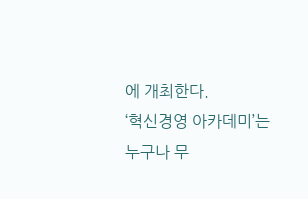에 개최한다.
‘혁신경영 아카데미’는 누구나 무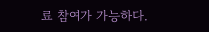료 참여가 가능하다.